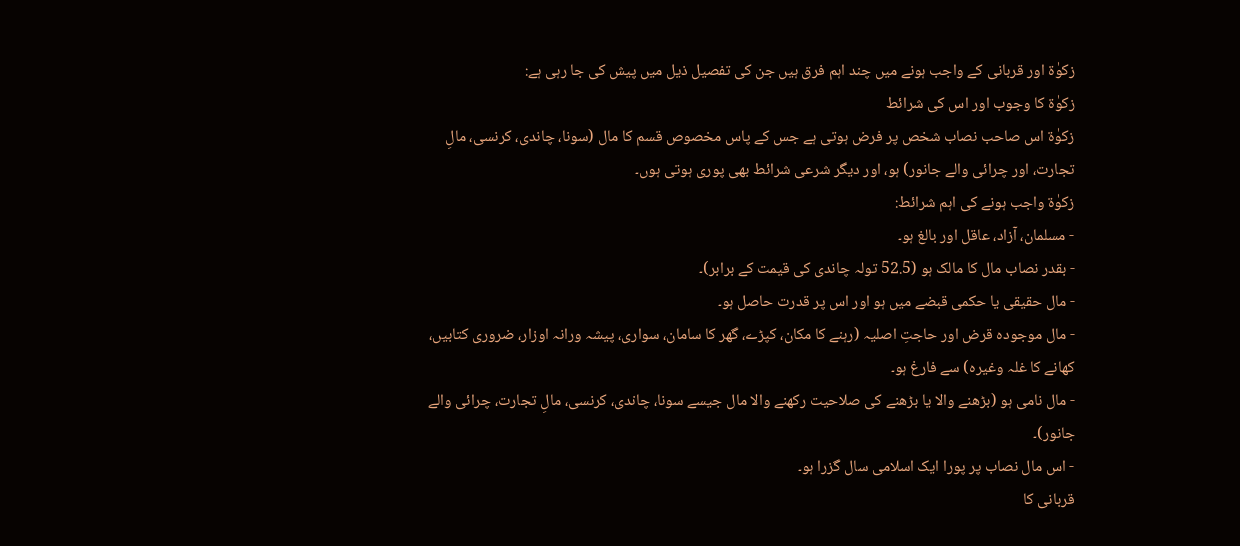زکوٰۃ اور قربانی کے واجب ہونے میں چند اہم فرق ہیں جن کی تفصیل ذیل میں پیش کی جا رہی ہے:
زکوٰۃ کا وجوب اور اس کی شرائط
زکوٰۃ اس صاحب نصاب شخص پر فرض ہوتی ہے جس کے پاس مخصوص قسم کا مال (سونا، چاندی، کرنسی، مالِ تجارت، اور چرائی والے جانور) ہو، اور دیگر شرعی شرائط بھی پوری ہوتی ہوں۔
زکوٰۃ واجب ہونے کی اہم شرائط:
- مسلمان، آزاد، عاقل اور بالغ ہو۔
- بقدر نصاب مال کا مالک ہو (52.5 تولہ چاندی کی قیمت کے برابر)۔
- مال حقیقی یا حکمی قبضے میں ہو اور اس پر قدرت حاصل ہو۔
- مال موجودہ قرض اور حاجتِ اصلیہ (رہنے کا مکان، کپڑے، گھر کا سامان، سواری، پیشہ ورانہ اوزار، ضروری کتابیں، کھانے کا غلہ وغیرہ) سے فارغ ہو۔
- مال نامی ہو (بڑھنے والا یا بڑھنے کی صلاحیت رکھنے والا مال جیسے سونا، چاندی، کرنسی، مالِ تجارت، چرائی والے جانور)۔
- اس مال نصاب پر پورا ایک اسلامی سال گزرا ہو۔
قربانی کا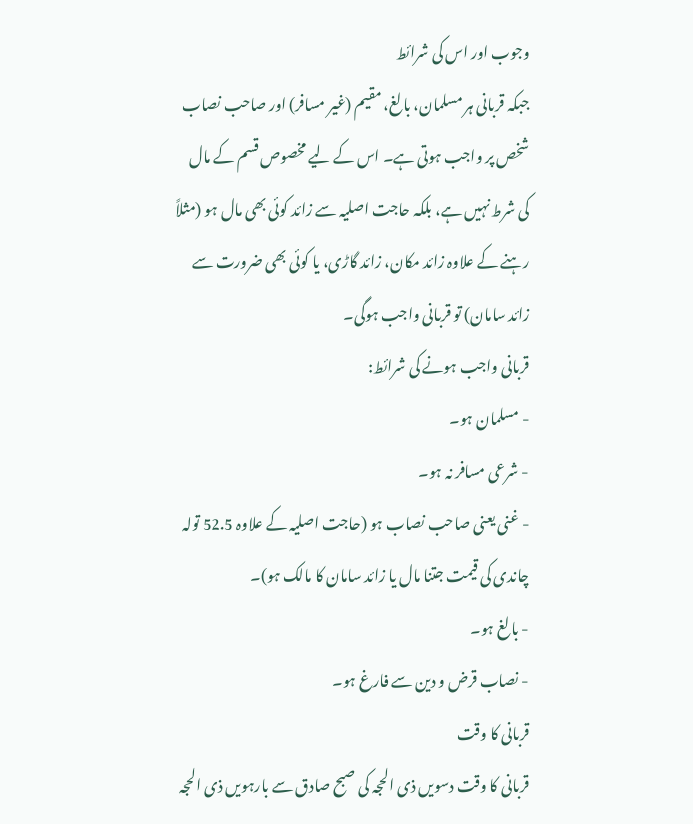وجوب اور اس کی شرائط
جبکہ قربانی ہر مسلمان، بالغ، مقیم (غیر مسافر) اور صاحب نصاب شخص پر واجب ہوتی ہے۔ اس کے لیے مخصوص قسم کے مال کی شرط نہیں ہے، بلکہ حاجت اصلیہ سے زائد کوئی بھی مال ہو (مثلاً رہنے کے علاوہ زائد مکان، زائد گاڑی، یا کوئی بھی ضرورت سے زائد سامان) تو قربانی واجب ہوگی۔
قربانی واجب ہونے کی شرائط:
- مسلمان ہو۔
- شرعی مسافر نہ ہو۔
- غنی یعنی صاحب نصاب ہو (حاجت اصلیہ کے علاوہ 52.5 تولہ چاندی کی قیمت جتنا مال یا زائد سامان کا مالک ہو)۔
- بالغ ہو۔
- نصاب قرض و دین سے فارغ ہو۔
قربانی کا وقت
قربانی کا وقت دسویں ذی الحجہ کی صبح صادق سے بارہویں ذی الحجہ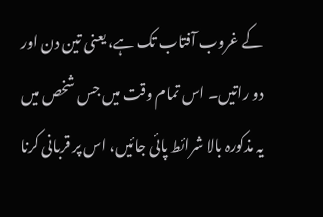کے غروب آفتاب تک ہے، یعنی تین دن اور دو راتیں۔ اس تمام وقت میں جس شخص میں یہ مذکورہ بالا شرائط پائی جائیں، اس پر قربانی کرنا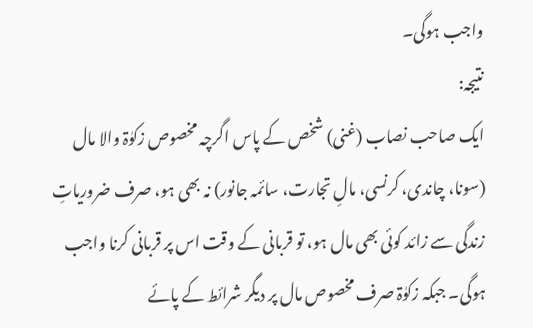واجب ہوگی۔
نتیجہ:
ایک صاحب نصاب (غنی) شخص کے پاس اگرچہ مخصوص زکوٰۃ والا مال (سونا، چاندی، کرنسی، مالِ تجارت، سائمہ جانور) نہ بھی ہو، صرف ضروریاتِ زندگی سے زائد کوئی بھی مال ہو، تو قربانی کے وقت اس پر قربانی کرنا واجب ہوگی۔ جبکہ زکوٰۃ صرف مخصوص مال پر دیگر شرائط کے پائے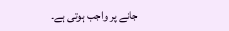جانے پر واجب ہوتی ہے۔